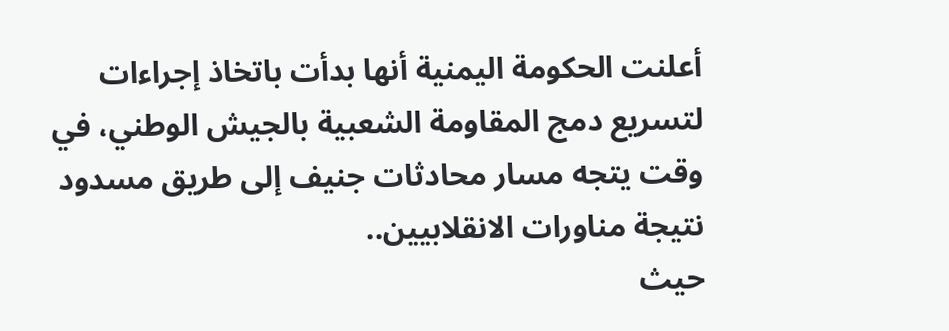أعلنت الحكومة اليمنية أنها بدأت باتخاذ إجراءات لتسريع دمج المقاومة الشعبية بالجيش الوطني، في وقت يتجه مسار محادثات جنيف إلى طريق مسدود نتيجة مناورات الانقلابيين..
حيث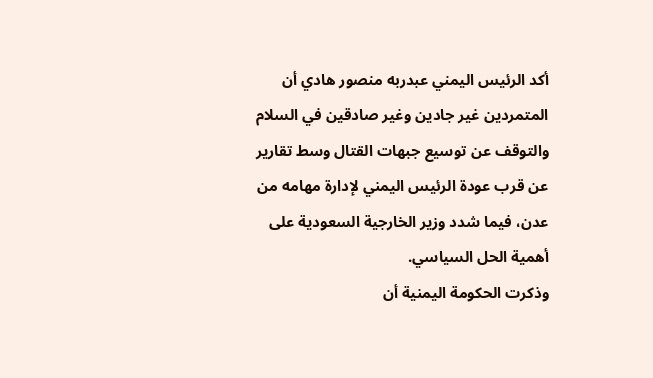أكد الرئيس اليمني عبدربه منصور هادي أن المتمردين غير جادين وغير صادقين في السلام والتوقف عن توسيع جبهات القتال وسط تقارير عن قرب عودة الرئيس اليمني لإدارة مهامه من عدن، فيما شدد وزير الخارجية السعودية على أهمية الحل السياسي.
وذكرت الحكومة اليمنية أن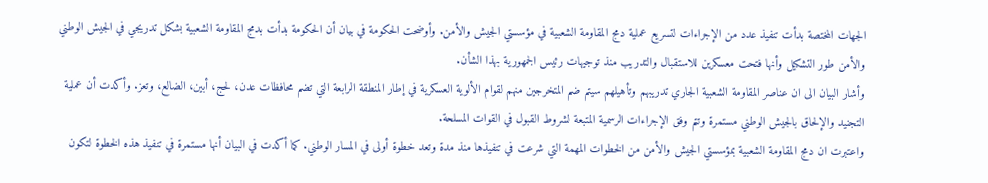الجهات المختصة بدأت تنفيذ عدد من الإجراءات لتسريع عملية دمج المقاومة الشعبية في مؤسستي الجيش والأمن. وأوضحت الحكومة في بيان أن الحكومة بدأت بدمج المقاومة الشعبية بشكل تدريجي في الجيش الوطني والأمن طور التشكيل وأنها فتحت معسكرين للاستقبال والتدريب منذ توجيهات رئيس الجمهورية بهذا الشأن.
وأشار البيان الى ان عناصر المقاومة الشعبية الجاري تدريبهم وتأهيلهم سيتم ضم المتخرجين منهم لقوام الألوية العسكرية في إطار المنطقة الرابعة التي تضم محافظات عدن، لحج، أبين، الضالع، وتعز. وأكدت أن عملية التجنيد والإلحاق بالجيش الوطني مستمرة وتتم وفق الإجراءات الرسمية المتبعة لشروط القبول في القوات المسلحة.
واعتبرت ان دمج المقاومة الشعبية بمؤسستي الجيش والأمن من الخطوات المهمة التي شرعت في تنفيذها منذ مدة وتعد خطوة أولى في المسار الوطني. كما أكدت في البيان أنها مستمرة في تنفيذ هذه الخطوة لتكون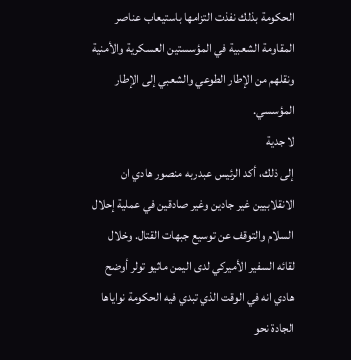الحكومة بذلك نفذت التزامها باستيعاب عناصر المقاومة الشعبية في المؤسستين العسكرية والأمنية ونقلهم من الإطار الطوعي والشعبي إلى الإطار المؤسسي.
لا جدية
إلى ذلك، أكد الرئيس عبدربه منصور هادي ان الانقلابيين غير جادين وغير صادقين في عملية إحلال السلام والتوقف عن توسيع جبهات القتال. وخلال لقائه السفير الأميركي لدى اليمن ماثيو تولر أوضح هادي انه في الوقت الذي تبدي فيه الحكومة نواياها الجادة نحو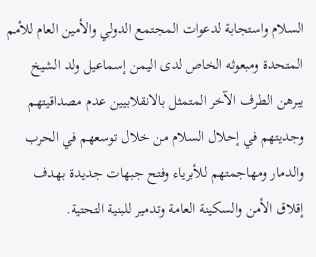السلام واستجابة لدعوات المجتمع الدولي والأمين العام للأمم المتحدة ومبعوثه الخاص لدى اليمن إسماعيل ولد الشيخ يبرهن الطرف الآخر المتمثل بالانقلابيين عدم مصداقيتهم وجديتهم في إحلال السلام من خلال توسعهم في الحرب والدمار ومهاجمتهم للأبرياء وفتح جبهات جديدة بهدف إقلاق الأمن والسكينة العامة وتدمير للبنية التحتية.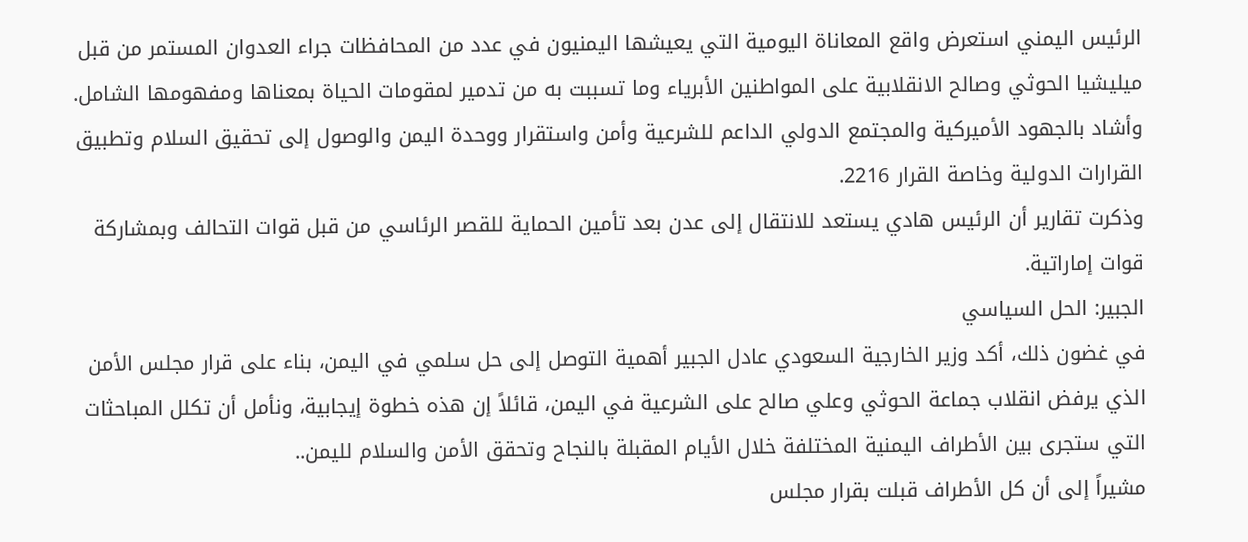الرئيس اليمني استعرض واقع المعاناة اليومية التي يعيشها اليمنيون في عدد من المحافظات جراء العدوان المستمر من قبل ميليشيا الحوثي وصالح الانقلابية على المواطنين الأبرياء وما تسببت به من تدمير لمقومات الحياة بمعناها ومفهومها الشامل. وأشاد بالجهود الأميركية والمجتمع الدولي الداعم للشرعية وأمن واستقرار ووحدة اليمن والوصول إلى تحقيق السلام وتطبيق القرارات الدولية وخاصة القرار 2216.
وذكرت تقارير أن الرئيس هادي يستعد للانتقال إلى عدن بعد تأمين الحماية للقصر الرئاسي من قبل قوات التحالف وبمشاركة قوات إماراتية.
الجبير: الحل السياسي
في غضون ذلك، أكد وزير الخارجية السعودي عادل الجبير أهمية التوصل إلى حل سلمي في اليمن، بناء على قرار مجلس الأمن الذي يرفض انقلاب جماعة الحوثي وعلي صالح على الشرعية في اليمن، قائلاً إن هذه خطوة إيجابية، ونأمل أن تكلل المباحثات التي ستجرى بين الأطراف اليمنية المختلفة خلال الأيام المقبلة بالنجاح وتحقق الأمن والسلام لليمن..
مشيراً إلى أن كل الأطراف قبلت بقرار مجلس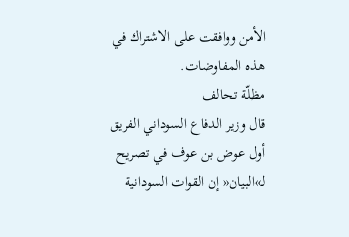الأمن ووافقت على الاشتراك في هذه المفاوضات.
مظلّة تحالف
قال وزير الدفاع السوداني الفريق أول عوض بن عوف في تصريح لـ»البيان« إن القوات السودانية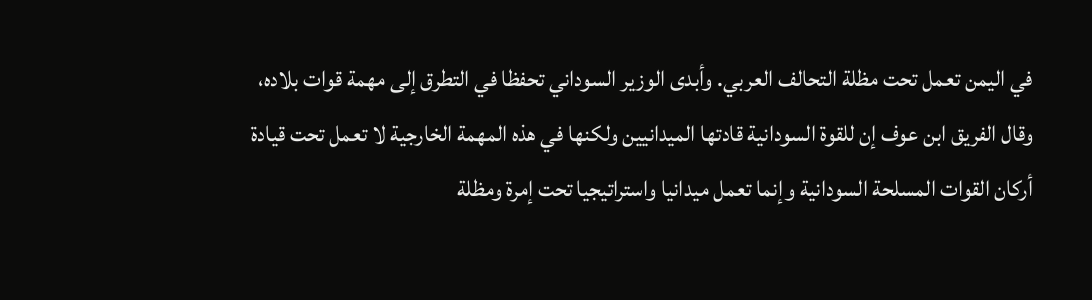في اليمن تعمل تحت مظلة التحالف العربي. وأبدى الوزير السوداني تحفظا في التطرق إلى مهمة قوات بلاده، وقال الفريق ابن عوف إن للقوة السودانية قادتها الميدانيين ولكنها في هذه المهمة الخارجية لا تعمل تحت قيادة أركان القوات المسلحة السودانية وإنما تعمل ميدانيا واستراتيجيا تحت إمرة ومظلة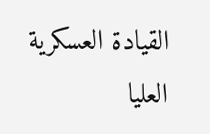القيادة العسكرية العليا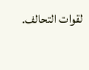لقوات التحالف.